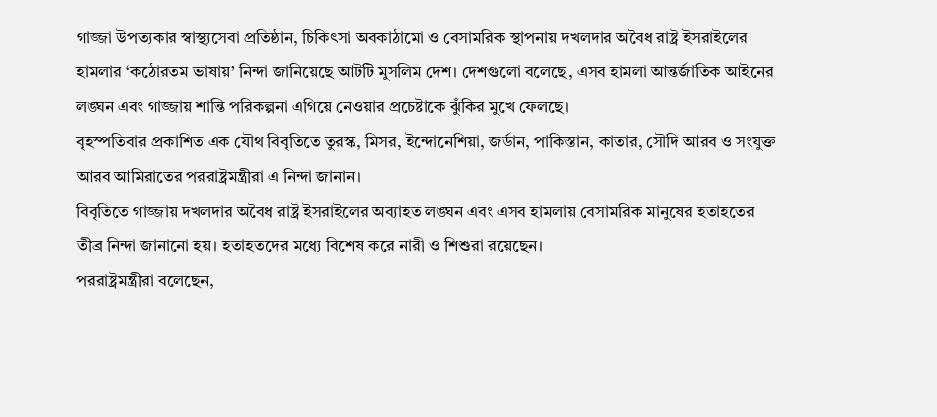গাজ্জা উপত্যকার স্বাস্থ্যসেবা প্রতিষ্ঠান, চিকিৎসা অবকাঠামো ও বেসামরিক স্থাপনায় দখলদার অবৈধ রাষ্ট্র ইসরাইলের হামলার ‘কঠোরতম ভাষায়’ নিন্দা জানিয়েছে আটটি মুসলিম দেশ। দেশগুলো বলেছে, এসব হামলা আন্তর্জাতিক আইনের লঙ্ঘন এবং গাজ্জায় শান্তি পরিকল্পনা এগিয়ে নেওয়ার প্রচেষ্টাকে ঝুঁকির মুখে ফেলছে।
বৃহস্পতিবার প্রকাশিত এক যৌথ বিবৃতিতে তুরস্ক, মিসর, ইন্দোনেশিয়া, জর্ডান, পাকিস্তান, কাতার, সৌদি আরব ও সংযুক্ত আরব আমিরাতের পররাষ্ট্রমন্ত্রীরা এ নিন্দা জানান।
বিবৃতিতে গাজ্জায় দখলদার অবৈধ রাষ্ট্র ইসরাইলের অব্যাহত লঙ্ঘন এবং এসব হামলায় বেসামরিক মানুষের হতাহতের তীব্র নিন্দা জানানো হয়। হতাহতদের মধ্যে বিশেষ করে নারী ও শিশুরা রয়েছেন।
পররাষ্ট্রমন্ত্রীরা বলেছেন,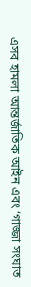এসব হামলা আন্তর্জাতিক আইন এবং ‘গাজ্জা সংঘাত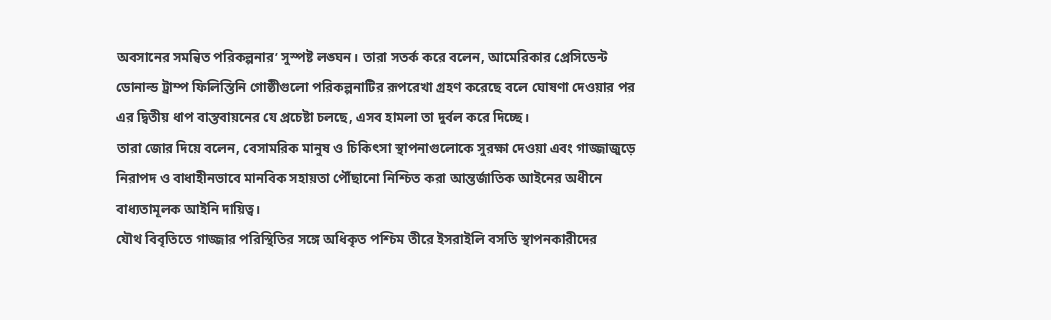অবসানের সমন্বিত পরিকল্পনার’ সুস্পষ্ট লঙ্ঘন। তারা সতর্ক করে বলেন, আমেরিকার প্রেসিডেন্ট ডোনাল্ড ট্রাম্প ফিলিস্তিনি গোষ্ঠীগুলো পরিকল্পনাটির রূপরেখা গ্রহণ করেছে বলে ঘোষণা দেওয়ার পর এর দ্বিতীয় ধাপ বাস্তবায়নের যে প্রচেষ্টা চলছে, এসব হামলা তা দুর্বল করে দিচ্ছে।
তারা জোর দিয়ে বলেন, বেসামরিক মানুষ ও চিকিৎসা স্থাপনাগুলোকে সুরক্ষা দেওয়া এবং গাজ্জাজুড়ে নিরাপদ ও বাধাহীনভাবে মানবিক সহায়তা পৌঁছানো নিশ্চিত করা আন্তর্জাতিক আইনের অধীনে বাধ্যতামূলক আইনি দায়িত্ব।
যৌথ বিবৃতিতে গাজ্জার পরিস্থিতির সঙ্গে অধিকৃত পশ্চিম তীরে ইসরাইলি বসতি স্থাপনকারীদের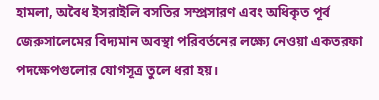হামলা, অবৈধ ইসরাইলি বসতির সম্প্রসারণ এবং অধিকৃত পূর্ব জেরুসালেমের বিদ্যমান অবস্থা পরিবর্তনের লক্ষ্যে নেওয়া একতরফা পদক্ষেপগুলোর যোগসূত্র তুলে ধরা হয়।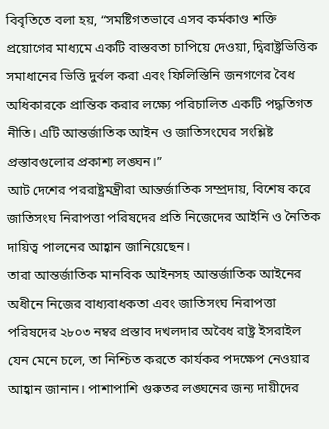বিবৃতিতে বলা হয়, “সমষ্টিগতভাবে এসব কর্মকাণ্ড শক্তি প্রয়োগের মাধ্যমে একটি বাস্তবতা চাপিয়ে দেওয়া, দ্বিরাষ্ট্রভিত্তিক সমাধানের ভিত্তি দুর্বল করা এবং ফিলিস্তিনি জনগণের বৈধ অধিকারকে প্রান্তিক করার লক্ষ্যে পরিচালিত একটি পদ্ধতিগত নীতি। এটি আন্তর্জাতিক আইন ও জাতিসংঘের সংশ্লিষ্ট প্রস্তাবগুলোর প্রকাশ্য লঙ্ঘন।”
আট দেশের পররাষ্ট্রমন্ত্রীরা আন্তর্জাতিক সম্প্রদায়, বিশেষ করে জাতিসংঘ নিরাপত্তা পরিষদের প্রতি নিজেদের আইনি ও নৈতিক দায়িত্ব পালনের আহ্বান জানিয়েছেন।
তারা আন্তর্জাতিক মানবিক আইনসহ আন্তর্জাতিক আইনের অধীনে নিজের বাধ্যবাধকতা এবং জাতিসংঘ নিরাপত্তা পরিষদের ২৮০৩ নম্বর প্রস্তাব দখলদার অবৈধ রাষ্ট্র ইসরাইল যেন মেনে চলে, তা নিশ্চিত করতে কার্যকর পদক্ষেপ নেওয়ার আহ্বান জানান। পাশাপাশি গুরুতর লঙ্ঘনের জন্য দায়ীদের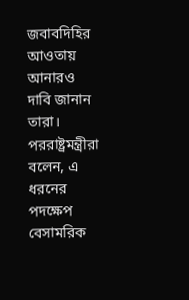জবাবদিহির আওতায় আনারও দাবি জানান তারা।
পররাষ্ট্রমন্ত্রীরা বলেন, এ ধরনের পদক্ষেপ বেসামরিক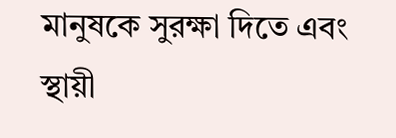মানুষকে সুরক্ষা দিতে এবং স্থায়ী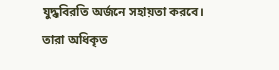যুদ্ধবিরতি অর্জনে সহায়তা করবে।
তারা অধিকৃত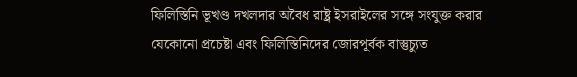ফিলিস্তিনি ভূখণ্ড দখলদার অবৈধ রাষ্ট্র ইসরাইলের সঙ্গে সংযুক্ত করার যেকোনো প্রচেষ্টা এবং ফিলিস্তিনিদের জোরপূর্বক বাস্তুচ্যুত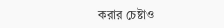করার চেষ্টাও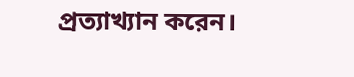প্রত্যাখ্যান করেন।